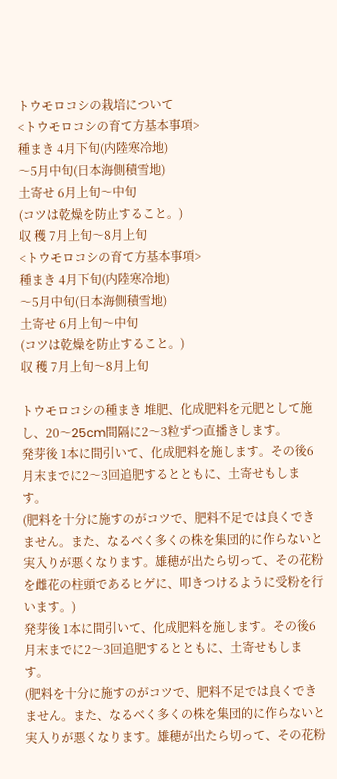トウモロコシの栽培について
<トウモロコシの育て方基本事項>
種まき 4月下旬(内陸寒冷地)
〜5月中旬(日本海側積雪地)
土寄せ 6月上旬〜中旬
(コツは乾燥を防止すること。)
収 穫 7月上旬〜8月上旬
<トウモロコシの育て方基本事項>
種まき 4月下旬(内陸寒冷地)
〜5月中旬(日本海側積雪地)
土寄せ 6月上旬〜中旬
(コツは乾燥を防止すること。)
収 穫 7月上旬〜8月上旬

トウモロコシの種まき 堆肥、化成肥料を元肥として施し、20〜25cm間隔に2〜3粒ずつ直播きします。
発芽後 1本に間引いて、化成肥料を施します。その後6月末までに2〜3回追肥するとともに、土寄せもします。
(肥料を十分に施すのがコツで、肥料不足では良くできません。また、なるべく多くの株を集団的に作らないと実入りが悪くなります。雄穂が出たら切って、その花粉を雌花の柱頭であるヒゲに、叩きつけるように受粉を行います。)
発芽後 1本に間引いて、化成肥料を施します。その後6月末までに2〜3回追肥するとともに、土寄せもします。
(肥料を十分に施すのがコツで、肥料不足では良くできません。また、なるべく多くの株を集団的に作らないと実入りが悪くなります。雄穂が出たら切って、その花粉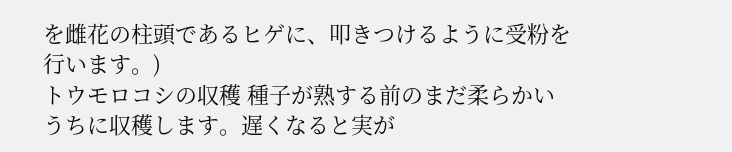を雌花の柱頭であるヒゲに、叩きつけるように受粉を行います。)
トウモロコシの収穫 種子が熟する前のまだ柔らかいうちに収穫します。遅くなると実が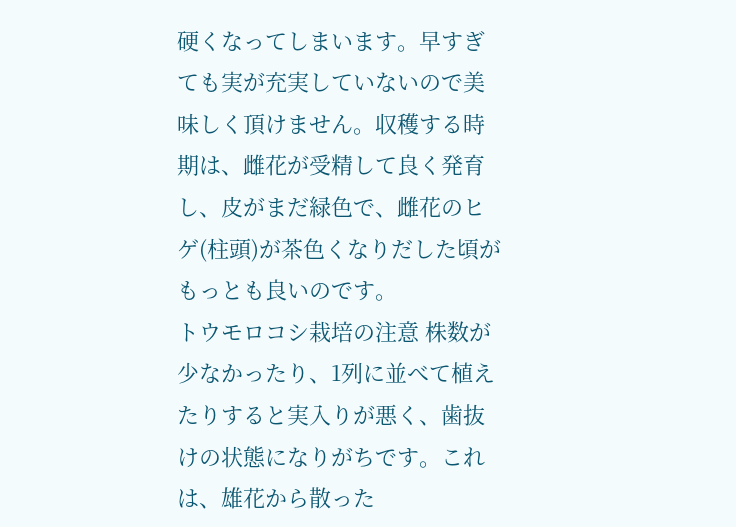硬くなってしまいます。早すぎても実が充実していないので美味しく頂けません。収穫する時期は、雌花が受精して良く発育し、皮がまだ緑色で、雌花のヒゲ(柱頭)が茶色くなりだした頃がもっとも良いのです。
トウモロコシ栽培の注意 株数が少なかったり、1列に並べて植えたりすると実入りが悪く、歯抜けの状態になりがちです。これは、雄花から散った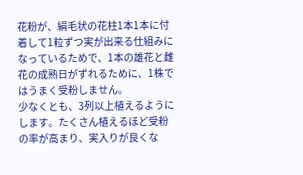花粉が、絹毛状の花柱1本1本に付着して1粒ずつ実が出来る仕組みになっているためで、1本の雄花と雌花の成熟日がずれるために、1株ではうまく受粉しません。
少なくとも、3列以上植えるようにします。たくさん植えるほど受粉の率が高まり、実入りが良くな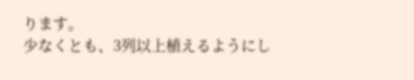ります。
少なくとも、3列以上植えるようにし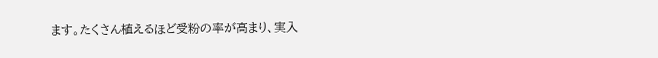ます。たくさん植えるほど受粉の率が高まり、実入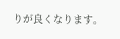りが良くなります。